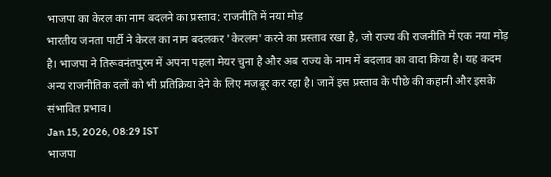भाजपा का केरल का नाम बदलने का प्रस्ताव: राजनीति में नया मोड़
भारतीय जनता पार्टी ने केरल का नाम बदलकर 'केरलम' करने का प्रस्ताव रखा है, जो राज्य की राजनीति में एक नया मोड़ है। भाजपा ने तिरूवनंतपुरम में अपना पहला मेयर चुना है और अब राज्य के नाम में बदलाव का वादा किया है। यह कदम अन्य राजनीतिक दलों को भी प्रतिक्रिया देने के लिए मजबूर कर रहा है। जानें इस प्रस्ताव के पीछे की कहानी और इसके संभावित प्रभाव।
Jan 15, 2026, 08:29 IST
भाजपा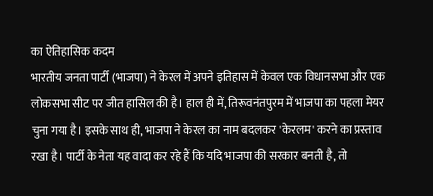का ऐतिहासिक कदम
भारतीय जनता पार्टी (भाजपा) ने केरल में अपने इतिहास में केवल एक विधानसभा और एक लोकसभा सीट पर जीत हासिल की है। हाल ही में, तिरूवनंतपुरम में भाजपा का पहला मेयर चुना गया है। इसके साथ ही, भाजपा ने केरल का नाम बदलकर 'केरलम' करने का प्रस्ताव रखा है। पार्टी के नेता यह वादा कर रहे हैं कि यदि भाजपा की सरकार बनती है, तो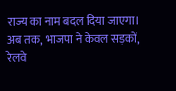राज्य का नाम बदल दिया जाएगा।
अब तक, भाजपा ने केवल सड़कों, रेलवे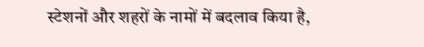स्टेशनों और शहरों के नामों में बदलाव किया है,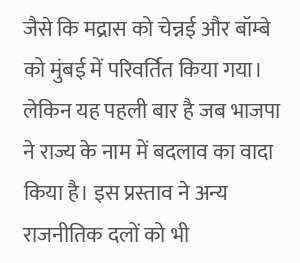जैसे कि मद्रास को चेन्नई और बॉम्बे को मुंबई में परिवर्तित किया गया। लेकिन यह पहली बार है जब भाजपा ने राज्य के नाम में बदलाव का वादा किया है। इस प्रस्ताव ने अन्य राजनीतिक दलों को भी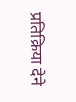प्रतिक्रिया देने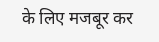के लिए मजबूर कर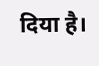दिया है।